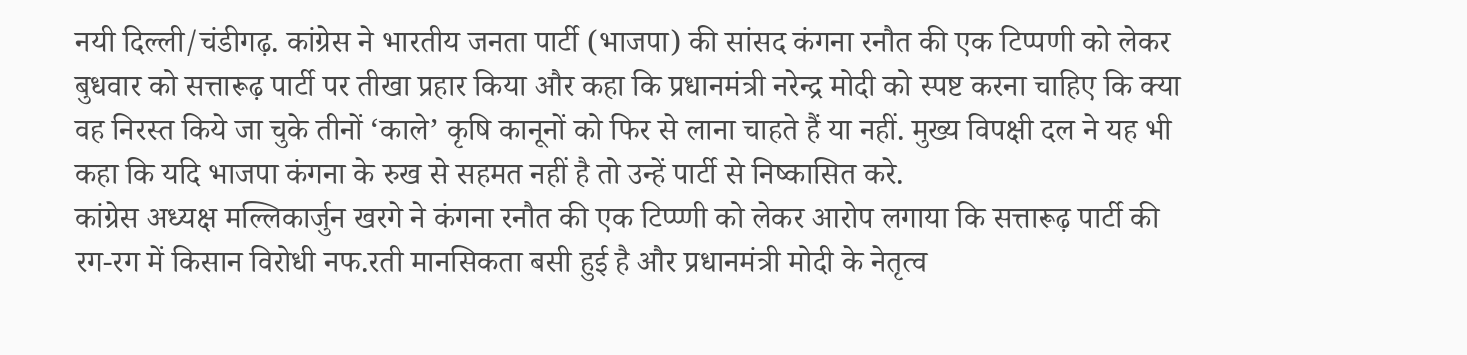नयी दिल्ली/चंडीगढ़. कांग्रेस ने भारतीय जनता पार्टी (भाजपा) की सांसद कंगना रनौत की एक टिप्पणी को लेकर बुधवार को सत्तारूढ़ पार्टी पर तीखा प्रहार किया और कहा कि प्रधानमंत्री नरेन्द्र मोदी को स्पष्ट करना चाहिए कि क्या वह निरस्त किये जा चुके तीनों ‘काले’ कृषि कानूनों को फिर से लाना चाहते हैं या नहीं. मुख्य विपक्षी दल ने यह भी कहा कि यदि भाजपा कंगना के रुख से सहमत नहीं है तो उन्हें पार्टी से निष्कासित करे.
कांग्रेस अध्यक्ष मल्लिकार्जुन खरगे ने कंगना रनौत की एक टिप्प्णी को लेकर आरोप लगाया कि सत्तारूढ़ पार्टी की रग-रग में किसान विरोधी नफ.रती मानसिकता बसी हुई है और प्रधानमंत्री मोदी के नेतृत्व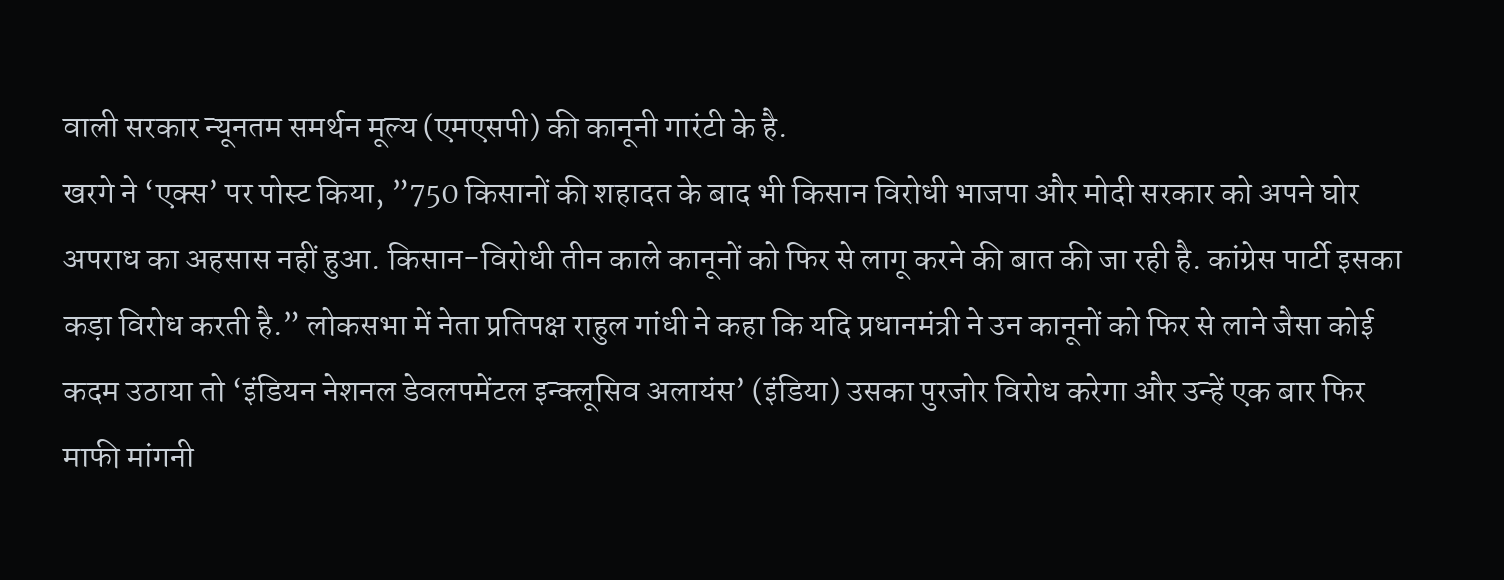वाली सरकार न्यूनतम समर्थन मूल्य (एमएसपी) की कानूनी गारंटी के है.
खरगे ने ‘एक्स’ पर पोस्ट किया, ”750 किसानों की शहादत के बाद भी किसान विरोधी भाजपा और मोदी सरकार को अपने घोर अपराध का अहसास नहीं हुआ. किसान-विरोधी तीन काले कानूनों को फिर से लागू करने की बात की जा रही है. कांग्रेस पार्टी इसका कड़ा विरोध करती है.” लोकसभा में नेता प्रतिपक्ष राहुल गांधी ने कहा कि यदि प्रधानमंत्री ने उन कानूनों को फिर से लाने जैसा कोई कदम उठाया तो ‘इंडियन नेशनल डेवलपमेंटल इन्क्लूसिव अलायंस’ (इंडिया) उसका पुरजोर विरोध करेगा और उन्हें एक बार फिर माफी मांगनी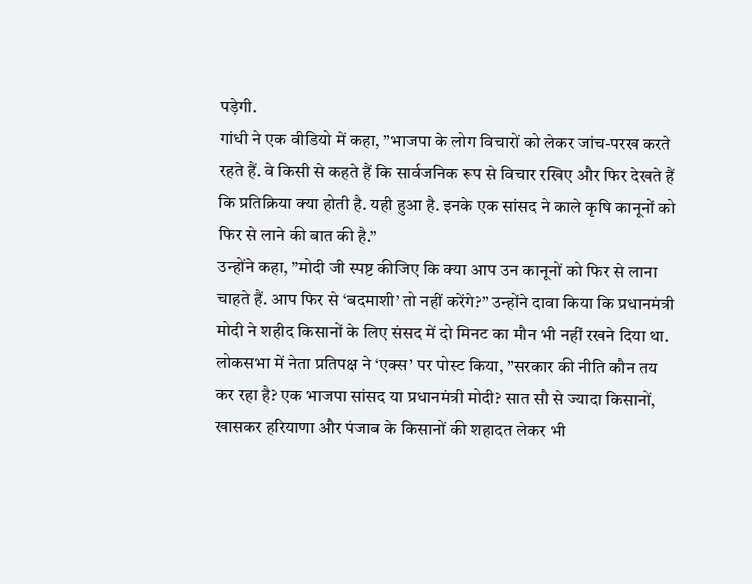पड़ेगी.
गांधी ने एक वीडियो में कहा, ”भाजपा के लोग विचारों को लेकर जांच-परख करते रहते हैं. वे किसी से कहते हैं कि सार्वजनिक रूप से विचार रखिए और फिर देखते हैं कि प्रतिक्रिया क्या होती है. यही हुआ है. इनके एक सांसद ने काले कृषि कानूनों को फिर से लाने की बात की है.”
उन्होंने कहा, ”मोदी जी स्पष्ट कीजिए कि क्या आप उन कानूनों को फिर से लाना चाहते हैं. आप फिर से ‘बदमाशी’ तो नहीं करेंगे?” उन्होंने दावा किया कि प्रधानमंत्री मोदी ने शहीद किसानों के लिए संसद में दो मिनट का मौन भी नहीं रखने दिया था.
लोकसभा में नेता प्रतिपक्ष ने ‘एक्स’ पर पोस्ट किया, ”सरकार की नीति कौन तय कर रहा है? एक भाजपा सांसद या प्रधानमंत्री मोदी? सात सौ से ज्यादा किसानों, खासकर हरियाणा और पंजाब के किसानों की शहादत लेकर भी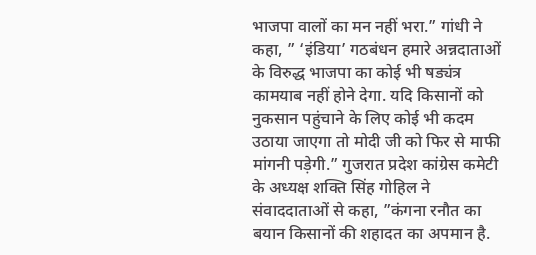भाजपा वालों का मन नहीं भरा.” गांधी ने कहा, ” ‘इंडिया’ गठबंधन हमारे अन्नदाताओं के विरुद्ध भाजपा का कोई भी षड्यंत्र कामयाब नहीं होने देगा. यदि किसानों को नुकसान पहुंचाने के लिए कोई भी कदम उठाया जाएगा तो मोदी जी को फिर से माफी मांगनी पड़ेगी.” गुजरात प्रदेश कांग्रेस कमेटी के अध्यक्ष शक्ति सिंह गोहिल ने संवाददाताओं से कहा, ”कंगना रनौत का बयान किसानों की शहादत का अपमान है.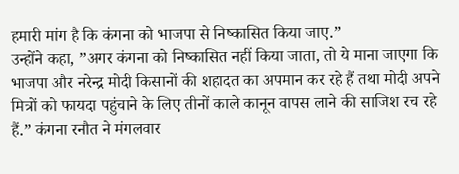हमारी मांग है कि कंगना को भाजपा से निष्कासित किया जाए.”
उन्होंने कहा, ”अगर कंगना को निष्कासित नहीं किया जाता, तो ये माना जाएगा कि भाजपा और नरेन्द्र मोदी किसानों की शहादत का अपमान कर रहे हैं तथा मोदी अपने मित्रों को फायदा पहुंचाने के लिए तीनों काले कानून वापस लाने की साजिश रच रहे हैं.” कंगना रनौत ने मंगलवार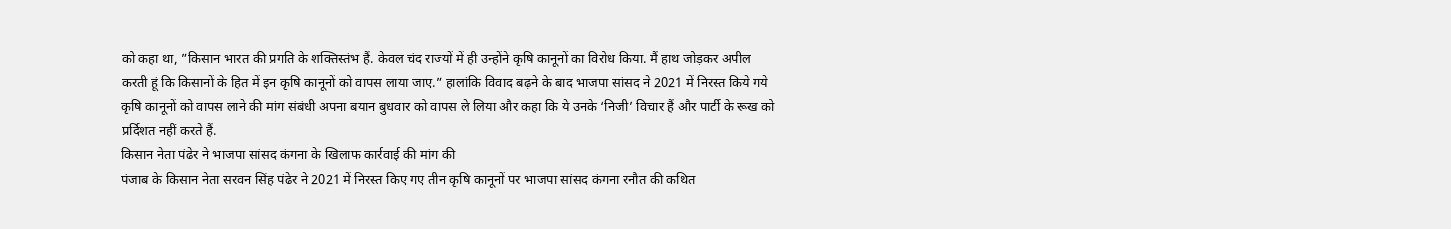को कहा था, ”किसान भारत की प्रगति के शक्तिस्तंभ हैं. केवल चंद राज्यों में ही उन्होंने कृषि कानूनों का विरोध किया. मैं हाथ जोड़कर अपील करती हूं कि किसानों के हित में इन कृषि कानूनों को वापस लाया जाए.” हालांकि विवाद बढ़ने के बाद भाजपा सांसद ने 2021 में निरस्त किये गये कृषि कानूनों को वापस लाने की मांग संबंधी अपना बयान बुधवार को वापस ले लिया और कहा कि ये उनके ‘निजी’ विचार हैं और पार्टी के रूख को प्रर्दिशत नहीं करते हैं.
किसान नेता पंढेर ने भाजपा सांसद कंगना के खिलाफ कार्रवाई की मांग की
पंजाब के किसान नेता सरवन सिंह पंढेर ने 2021 में निरस्त किए गए तीन कृषि कानूनों पर भाजपा सांसद कंगना रनौत की कथित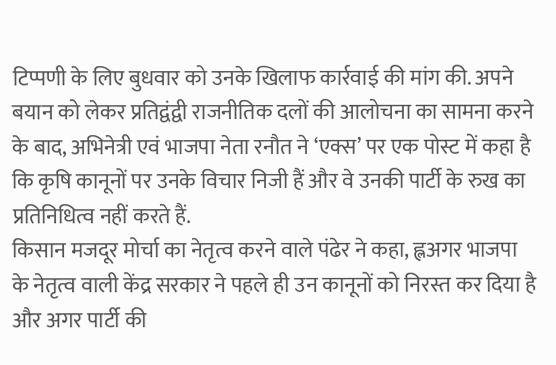टिप्पणी के लिए बुधवार को उनके खिलाफ कार्रवाई की मांग की. अपने बयान को लेकर प्रतिद्वंद्वी राजनीतिक दलों की आलोचना का सामना करने के बाद, अभिनेत्री एवं भाजपा नेता रनौत ने ‘एक्स’ पर एक पोस्ट में कहा है कि कृषि कानूनों पर उनके विचार निजी हैं और वे उनकी पार्टी के रुख का प्रतिनिधित्व नहीं करते हैं.
किसान मजदूर मोर्चा का नेतृत्व करने वाले पंढेर ने कहा, ह्लअगर भाजपा के नेतृत्व वाली केंद्र सरकार ने पहले ही उन कानूनों को निरस्त कर दिया है और अगर पार्टी की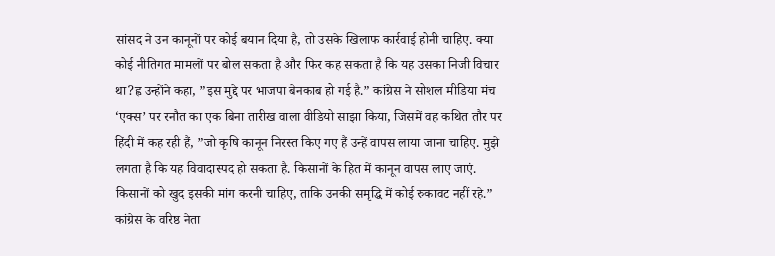सांसद ने उन कानूनों पर कोई बयान दिया है, तो उसके खिलाफ कार्रवाई होनी चाहिए. क्या कोई नीतिगत मामलों पर बोल सकता है और फिर कह सकता है कि यह उसका निजी विचार था?ह्व उन्होंने कहा, ”इस मुद्दे पर भाजपा बेनकाब हो गई है.” कांग्रेस ने सोशल मीडिया मंच ‘एक्स’ पर रनौत का एक बिना तारीख वाला वीडियो साझा किया, जिसमें वह कथित तौर पर हिंदी में कह रही हैं, ”जो कृषि कानून निरस्त किए गए हैं उन्हें वापस लाया जाना चाहिए. मुझे लगता है कि यह विवादास्पद हो सकता है. किसानों के हित में कानून वापस लाए जाएं. किसानों को खुद इसकी मांग करनी चाहिए, ताकि उनकी समृद्धि में कोई रुकावट नहीं रहे.”
कांग्रेस के वरिष्ठ नेता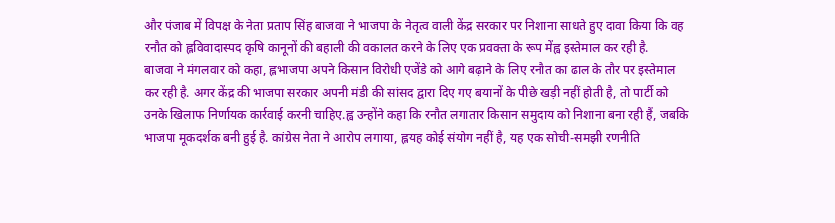और पंजाब में विपक्ष के नेता प्रताप सिंह बाजवा ने भाजपा के नेतृत्व वाली केंद्र सरकार पर निशाना साधते हुए दावा किया कि वह रनौत को ह्लविवादास्पद कृषि कानूनों की बहाली की वकालत करने के लिए एक प्रवक्ता के रूप मेंह्व इस्तेमाल कर रही है.
बाजवा ने मंगलवार को कहा, ह्लभाजपा अपने किसान विरोधी एजेंडे को आगे बढ़ाने के लिए रनौत का ढाल के तौर पर इस्तेमाल कर रही है. अगर केंद्र की भाजपा सरकार अपनी मंडी की सांसद द्वारा दिए गए बयानों के पीछे खड़ी नहीं होती है, तो पार्टी को उनके खिलाफ निर्णायक कार्रवाई करनी चाहिए.ह्व उन्होंने कहा कि रनौत लगातार किसान समुदाय को निशाना बना रही हैं, जबकि भाजपा मूकदर्शक बनी हुई है. कांग्रेस नेता ने आरोप लगाया, ह्लयह कोई संयोग नहीं है, यह एक सोची-समझी रणनीति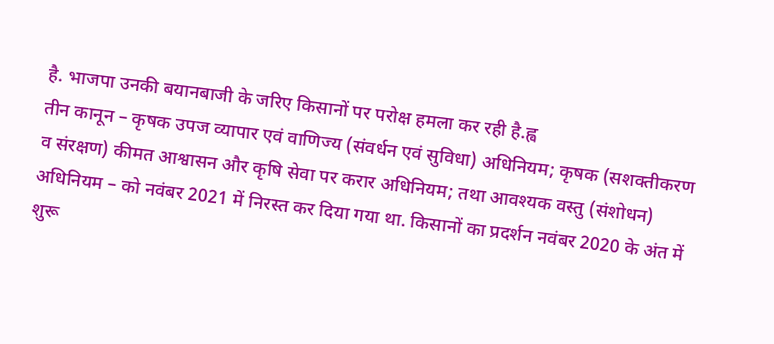है. भाजपा उनकी बयानबाजी के जरिए किसानों पर परोक्ष हमला कर रही है.ह्व
तीन कानून – कृषक उपज व्यापार एवं वाणिज्य (संवर्धन एवं सुविधा) अधिनियम; कृषक (सशक्तीकरण व संरक्षण) कीमत आश्वासन और कृषि सेवा पर करार अधिनियम; तथा आवश्यक वस्तु (संशोधन) अधिनियम – को नवंबर 2021 में निरस्त कर दिया गया था. किसानों का प्रदर्शन नवंबर 2020 के अंत में शुरू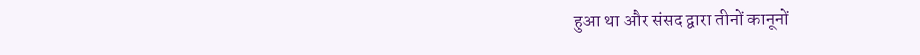हुआ था और संसद द्वारा तीनों कानूनों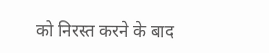को निरस्त करने के बाद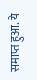समाप्त हुआ. ये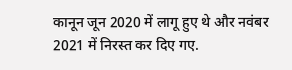कानून जून 2020 में लागू हुए थे और नवंबर 2021 में निरस्त कर दिए गए.